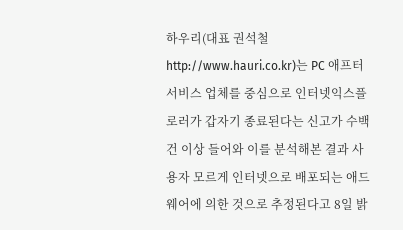하우리(대표 권석철 http://www.hauri.co.kr)는 PC 애프터서비스 업체를 중심으로 인터넷익스플로러가 갑자기 종료된다는 신고가 수백건 이상 들어와 이를 분석해본 결과 사용자 모르게 인터넷으로 배포되는 애드웨어에 의한 것으로 추정된다고 8일 밝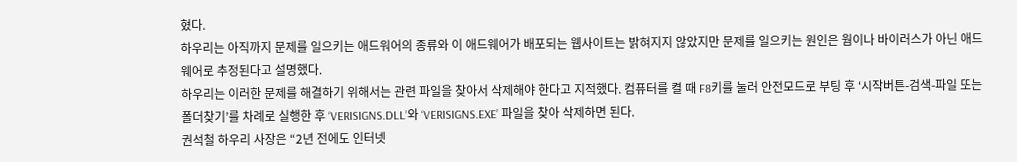혔다.
하우리는 아직까지 문제를 일으키는 애드워어의 종류와 이 애드웨어가 배포되는 웹사이트는 밝혀지지 않았지만 문제를 일으키는 원인은 웜이나 바이러스가 아닌 애드웨어로 추정된다고 설명했다.
하우리는 이러한 문제를 해결하기 위해서는 관련 파일을 찾아서 삭제해야 한다고 지적했다. 컴퓨터를 켤 때 F8키를 눌러 안전모드로 부팅 후 ‘시작버튼-검색-파일 또는 폴더찾기’를 차례로 실행한 후 ‘VERISIGNS.DLL’와 ‘VERISIGNS.EXE’ 파일을 찾아 삭제하면 된다.
권석철 하우리 사장은 “2년 전에도 인터넷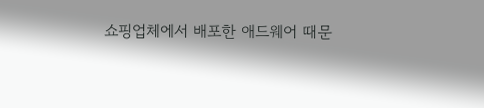쇼핑업체에서 배포한 애드웨어 때문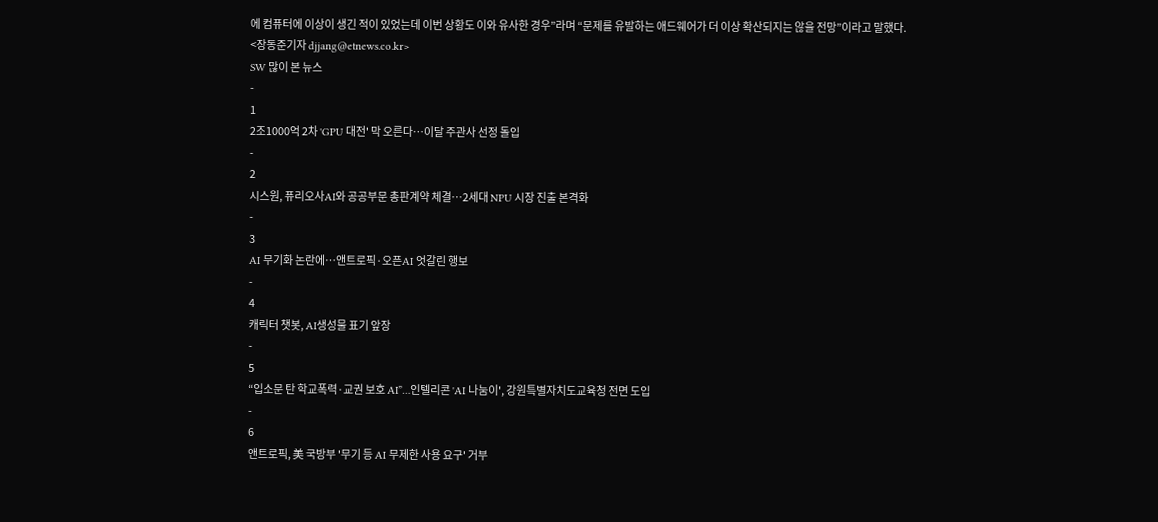에 컴퓨터에 이상이 생긴 적이 있었는데 이번 상황도 이와 유사한 경우”라며 “문제를 유발하는 애드웨어가 더 이상 확산되지는 않을 전망”이라고 말했다.
<장동준기자 djjang@etnews.co.kr>
SW 많이 본 뉴스
-
1
2조1000억 2차 'GPU 대전' 막 오른다…이달 주관사 선정 돌입
-
2
시스원, 퓨리오사AI와 공공부문 총판계약 체결…2세대 NPU 시장 진출 본격화
-
3
AI 무기화 논란에…앤트로픽·오픈AI 엇갈린 행보
-
4
캐릭터 챗봇, AI생성물 표기 앞장
-
5
“입소문 탄 학교폭력·교권 보호 AI”…인텔리콘 'AI 나눔이', 강원특별자치도교육청 전면 도입
-
6
앤트로픽, 美 국방부 '무기 등 AI 무제한 사용 요구' 거부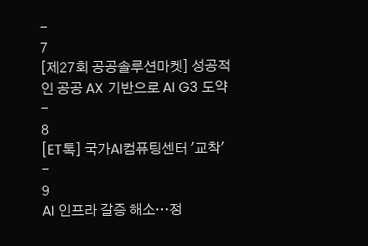-
7
[제27회 공공솔루션마켓] 성공적인 공공 AX 기반으로 AI G3 도약
-
8
[ET톡] 국가AI컴퓨팅센터 '교착'
-
9
AI 인프라 갈증 해소…정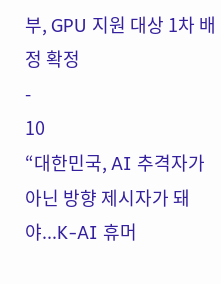부, GPU 지원 대상 1차 배정 확정
-
10
“대한민국, AI 추격자가 아닌 방향 제시자가 돼야...K-AI 휴머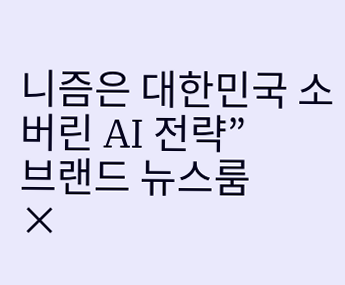니즘은 대한민국 소버린 AI 전략”
브랜드 뉴스룸
×